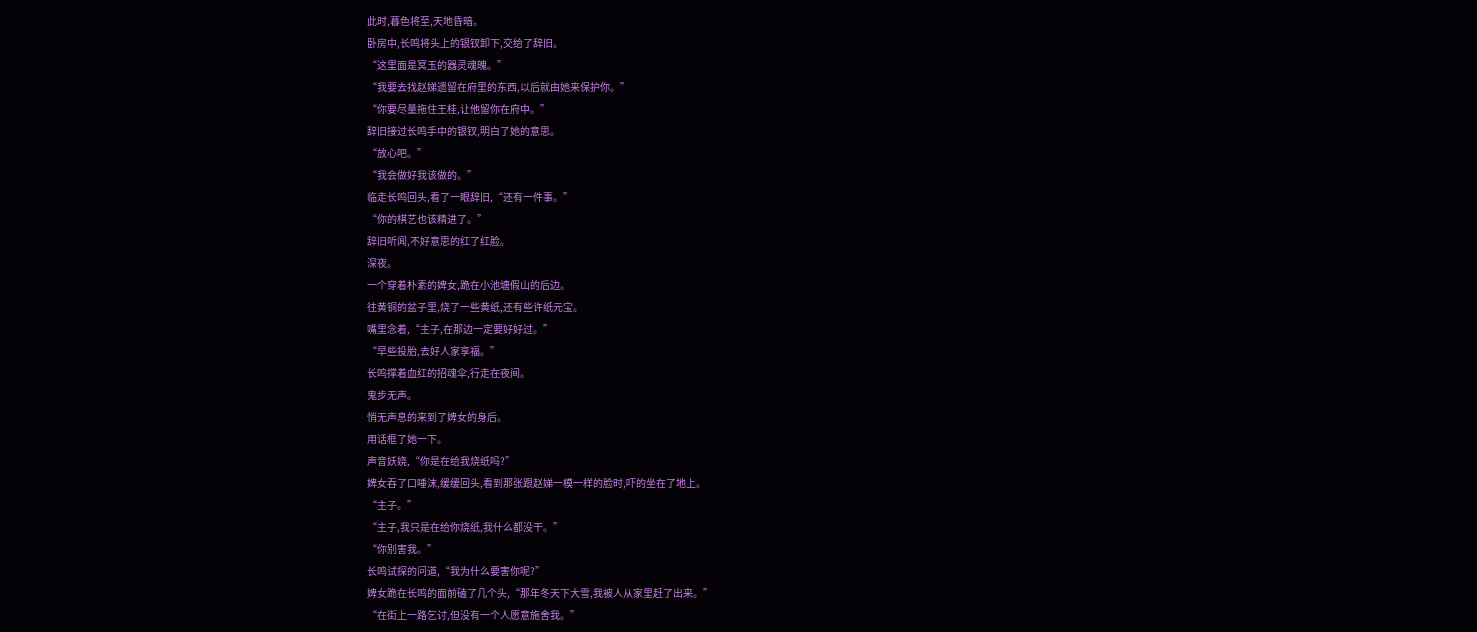此时,暮色将至,天地昏暗。
卧房中,长鸣将头上的银钗卸下,交给了辞旧。
“这里面是冥玉的器灵魂魄。”
“我要去找赵娣遗留在府里的东西,以后就由她来保护你。”
“你要尽量拖住王桂,让他留你在府中。”
辞旧接过长鸣手中的银钗,明白了她的意思。
“放心吧。”
“我会做好我该做的。”
临走长鸣回头,看了一眼辞旧,“还有一件事。”
“你的棋艺也该精进了。”
辞旧听闻,不好意思的红了红脸。
深夜。
一个穿着朴素的婢女,跪在小池塘假山的后边。
往黄铜的盆子里,烧了一些黄纸,还有些许纸元宝。
嘴里念着,“主子,在那边一定要好好过。”
“早些投胎,去好人家享福。”
长鸣撑着血红的招魂伞,行走在夜间。
鬼步无声。
悄无声息的来到了婢女的身后。
用话框了她一下。
声音妖娆,“你是在给我烧纸吗?”
婢女吞了口唾沫,缓缓回头,看到那张跟赵娣一模一样的脸时,吓的坐在了地上。
“主子。”
“主子,我只是在给你烧纸,我什么都没干。”
“你别害我。”
长鸣试探的问道,“我为什么要害你呢?”
婢女跪在长鸣的面前磕了几个头,“那年冬天下大雪,我被人从家里赶了出来。”
“在街上一路乞讨,但没有一个人愿意施舍我。”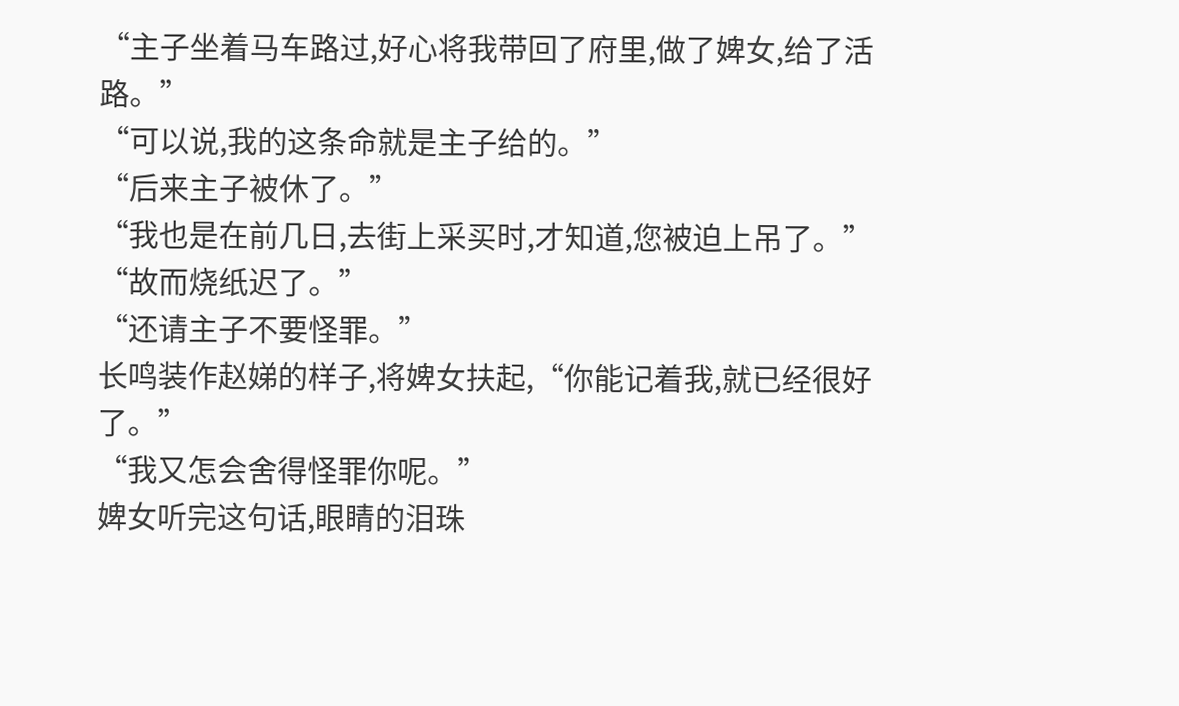“主子坐着马车路过,好心将我带回了府里,做了婢女,给了活路。”
“可以说,我的这条命就是主子给的。”
“后来主子被休了。”
“我也是在前几日,去街上采买时,才知道,您被迫上吊了。”
“故而烧纸迟了。”
“还请主子不要怪罪。”
长鸣装作赵娣的样子,将婢女扶起,“你能记着我,就已经很好了。”
“我又怎会舍得怪罪你呢。”
婢女听完这句话,眼睛的泪珠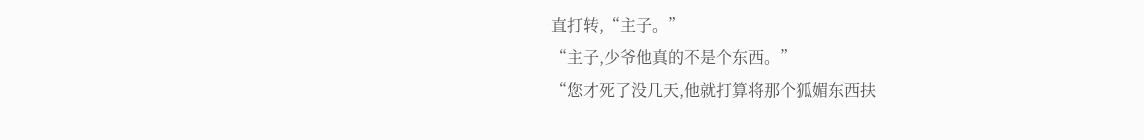直打转,“主子。”
“主子,少爷他真的不是个东西。”
“您才死了没几天,他就打算将那个狐媚东西扶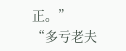正。”
“多亏老夫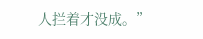人拦着才没成。”